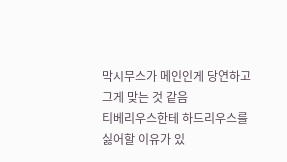막시무스가 메인인게 당연하고 그게 맞는 것 같음
티베리우스한테 하드리우스를 싫어할 이유가 있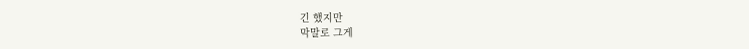긴 했지만
막말로 그게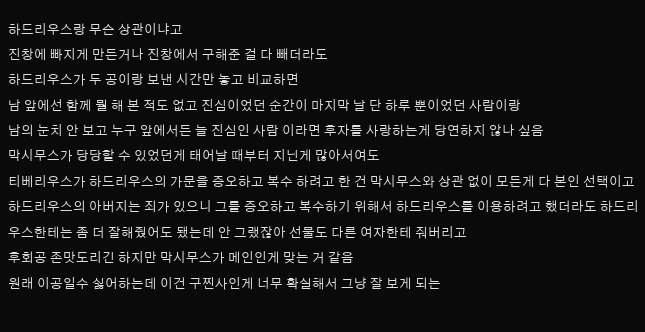하드리우스랑 무슨 상관이냐고
진창에 빠지게 만든거나 진창에서 구해준 걸 다 빼더라도
하드리우스가 두 공이랑 보낸 시간만 놓고 비교하면
남 앞에선 함께 뭘 해 본 적도 없고 진심이었던 순간이 마지막 날 단 하루 뿐이었던 사람이랑
남의 눈치 안 보고 누구 앞에서든 늘 진심인 사람 이라면 후자를 사랑하는게 당연하지 않나 싶음
막시무스가 당당할 수 있었던게 태어날 때부터 지닌게 많아서여도
티베리우스가 하드리우스의 가문을 증오하고 복수 하려고 한 건 막시무스와 상관 없이 모든게 다 본인 선택이고
하드리우스의 아버지는 죄가 있으니 그를 증오하고 복수하기 위해서 하드리우스를 이용하려고 했더라도 하드리우스한테는 좀 더 잘해줬어도 됐는데 안 그랬잖아 선물도 다른 여자한테 줘버리고
후회공 존맛도리긴 하지만 막시무스가 메인인게 맞는 거 같음
원래 이공일수 싫어하는데 이건 구찐사인게 너무 확실해서 그냥 잘 보게 되는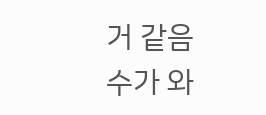거 같음
수가 와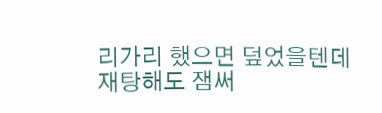리가리 했으면 덮었을텐데 재탕해도 잼써